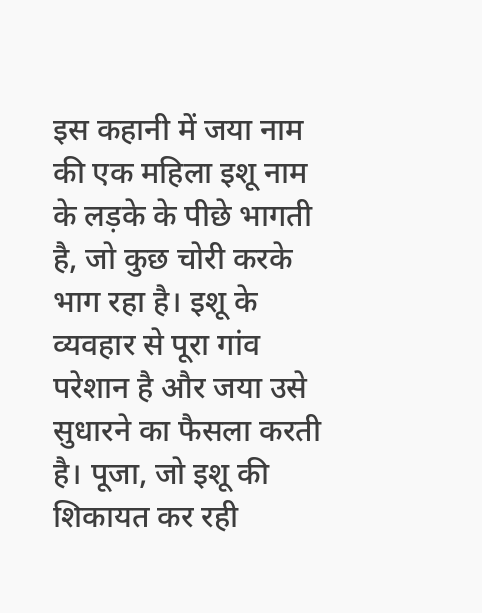इस कहानी में जया नाम की एक महिला इशू नाम के लड़के के पीछे भागती है, जो कुछ चोरी करके भाग रहा है। इशू के व्यवहार से पूरा गांव परेशान है और जया उसे सुधारने का फैसला करती है। पूजा, जो इशू की शिकायत कर रही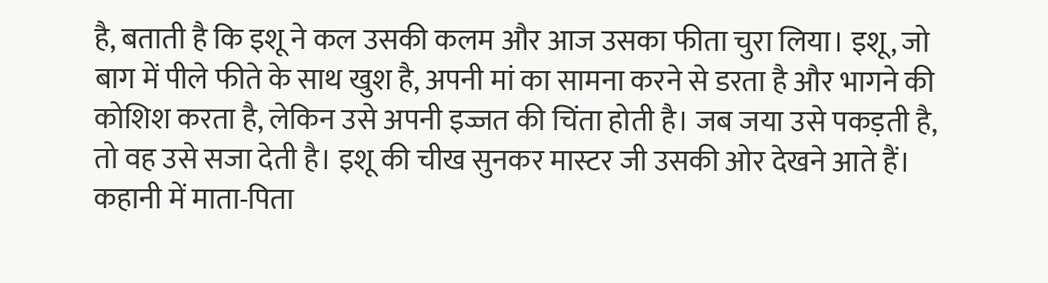है, बताती है कि इशू ने कल उसकी कलम और आज उसका फीता चुरा लिया। इशू, जो बाग में पीले फीते के साथ खुश है, अपनी मां का सामना करने से डरता है और भागने की कोशिश करता है, लेकिन उसे अपनी इज्जत की चिंता होती है। जब जया उसे पकड़ती है, तो वह उसे सजा देती है। इशू की चीख सुनकर मास्टर जी उसकी ओर देखने आते हैं। कहानी में माता-पिता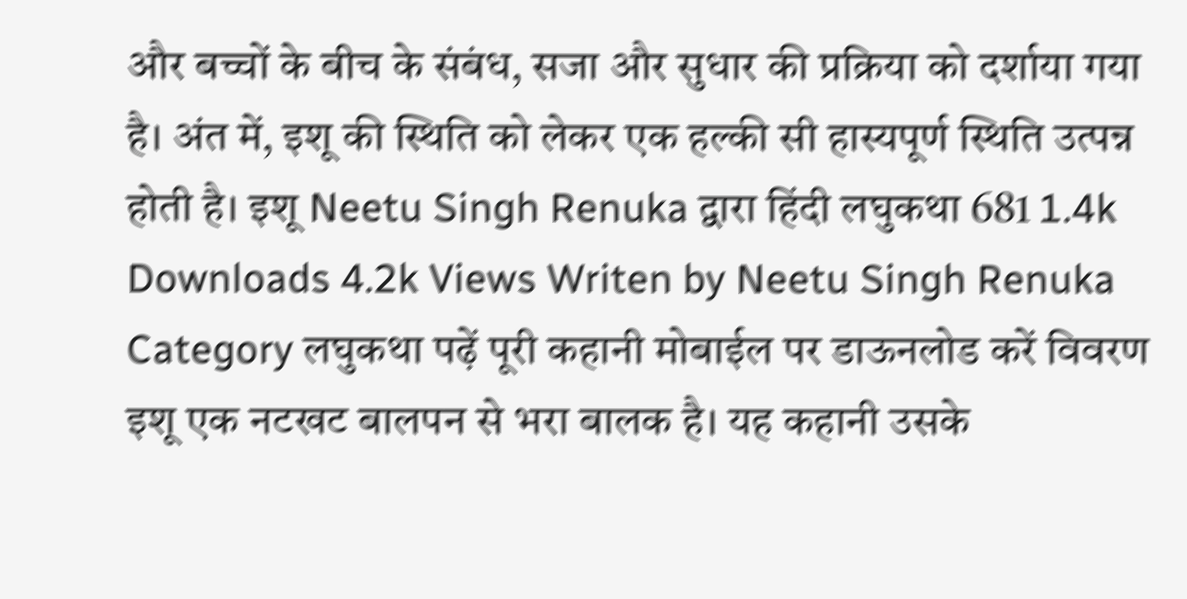और बच्चों के बीच के संबंध, सजा और सुधार की प्रक्रिया को दर्शाया गया है। अंत में, इशू की स्थिति को लेकर एक हल्की सी हास्यपूर्ण स्थिति उत्पन्न होती है। इशू Neetu Singh Renuka द्वारा हिंदी लघुकथा 681 1.4k Downloads 4.2k Views Writen by Neetu Singh Renuka Category लघुकथा पढ़ें पूरी कहानी मोबाईल पर डाऊनलोड करें विवरण इशू एक नटखट बालपन से भरा बालक है। यह कहानी उसके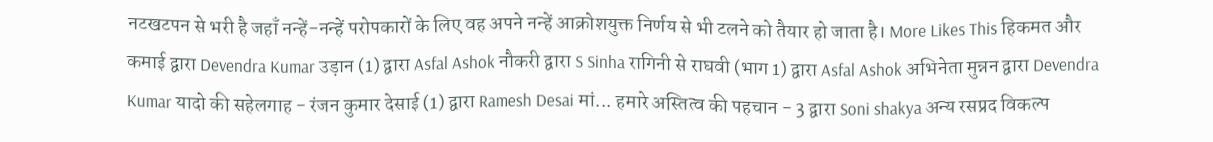नटखटपन से भरी है जहाँ नन्हें-नन्हें परोपकारों के लिए वह अपने नन्हें आक्रोशयुक्त निर्णय से भी टलने को तैयार हो जाता है। More Likes This हिकमत और कमाई द्वारा Devendra Kumar उड़ान (1) द्वारा Asfal Ashok नौकरी द्वारा S Sinha रागिनी से राघवी (भाग 1) द्वारा Asfal Ashok अभिनेता मुन्नन द्वारा Devendra Kumar यादो की सहेलगाह - रंजन कुमार देसाई (1) द्वारा Ramesh Desai मां... हमारे अस्तित्व की पहचान - 3 द्वारा Soni shakya अन्य रसप्रद विकल्प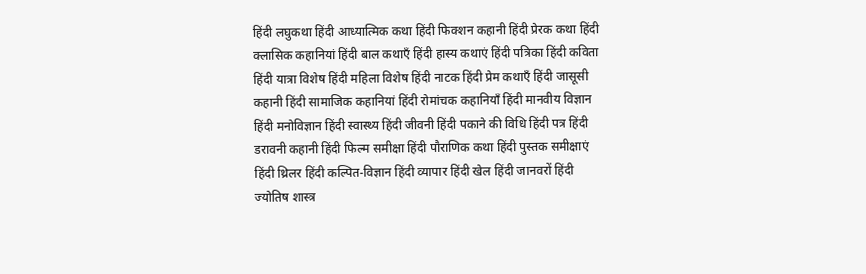हिंदी लघुकथा हिंदी आध्यात्मिक कथा हिंदी फिक्शन कहानी हिंदी प्रेरक कथा हिंदी क्लासिक कहानियां हिंदी बाल कथाएँ हिंदी हास्य कथाएं हिंदी पत्रिका हिंदी कविता हिंदी यात्रा विशेष हिंदी महिला विशेष हिंदी नाटक हिंदी प्रेम कथाएँ हिंदी जासूसी कहानी हिंदी सामाजिक कहानियां हिंदी रोमांचक कहानियाँ हिंदी मानवीय विज्ञान हिंदी मनोविज्ञान हिंदी स्वास्थ्य हिंदी जीवनी हिंदी पकाने की विधि हिंदी पत्र हिंदी डरावनी कहानी हिंदी फिल्म समीक्षा हिंदी पौराणिक कथा हिंदी पुस्तक समीक्षाएं हिंदी थ्रिलर हिंदी कल्पित-विज्ञान हिंदी व्यापार हिंदी खेल हिंदी जानवरों हिंदी ज्योतिष शास्त्र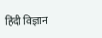हिंदी विज्ञान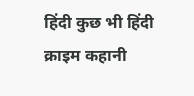हिंदी कुछ भी हिंदी क्राइम कहानी